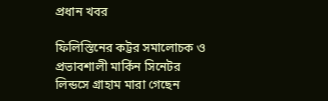প্রধান খবর

ফিলিস্তিনের কট্টর সমালোচক ও প্রভাবশালী মার্কিন সিনেটর লিন্ডসে গ্রাহাম মারা গেছেন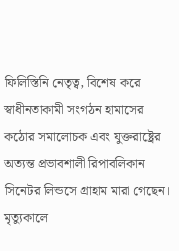ফিলিস্তিনি নেতৃত্ব, বিশেষ করে স্বাধীনতাকামী সংগঠন হামাসের কঠোর সমালোচক এবং যুক্তরাষ্ট্রের অত্যন্ত প্রভাবশালী রিপাবলিকান সিনেটর লিন্ডসে গ্রাহাম মারা গেছেন। মৃত্যুকালে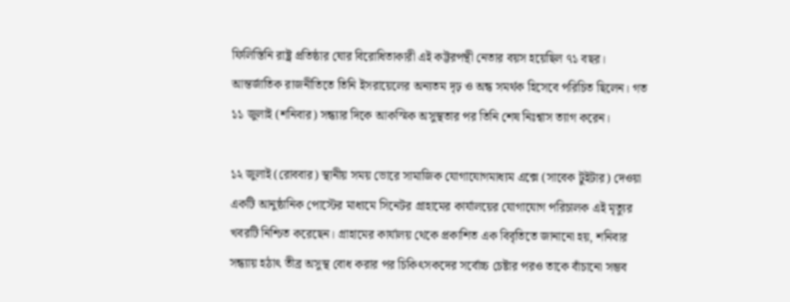ফিলিস্তিনি রাষ্ট্র প্রতিষ্ঠার ঘোর বিরোধিতাকারী এই কট্টরপন্থী নেতার বয়স হয়েছিল ৭১ বছর। আন্তর্জাতিক রাজনীতিতে তিনি ইসরায়েলের অন্যতম দৃঢ় ও অন্ধ সমর্থক হিসেবে পরিচিত ছিলেন। গত ১১ জুলাই (শনিবার) সন্ধ্যার দিকে আকস্মিক অসুস্থতার পর তিনি শেষ নিঃশ্বাস ত্যাগ করেন।

১২ জুলাই (রোববার) স্থানীয় সময় ভোরে সামাজিক যোগাযোগমাধ্যম এক্সে (সাবেক টুইটার) দেওয়া একটি আনুষ্ঠানিক পোস্টের মাধ্যমে সিনেটর গ্রাহামের কার্যালয়ের যোগাযোগ পরিচালক এই মৃত্যুর খবরটি নিশ্চিত করেছেন। গ্রাহামের কার্যালয় থেকে প্রকাশিত এক বিবৃতিতে জানানো হয়, শনিবার সন্ধ্যায় হঠাৎ তীব্র অসুস্থ বোধ করার পর চিকিৎসকদের সর্বোচ্চ চেষ্টার পরও তাকে বাঁচানো সম্ভব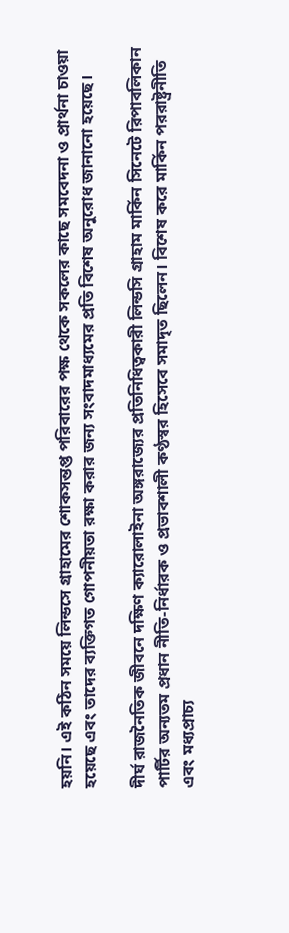হয়নি। এই কঠিন সময়ে লিন্ডসে গ্রাহামের শোকসন্তপ্ত পরিবারের পক্ষ থেকে সকলের কাছে সমবেদনা ও প্রার্থনা চাওয়া হয়েছে এবং তাদের ব্যক্তিগত গোপনীয়তা রক্ষা করার জন্য সংবাদমাধ্যমের প্রতি বিশেষ অনুরোধ জানানো হয়েছে।

দীর্ঘ রাজনৈতিক জীবনে দক্ষিণ ক্যারোলাইনা অঙ্গরাজ্যের প্রতিনিধিত্বকারী লিন্ডসি গ্রাহাম মার্কিন সিনেটে রিপাবলিকান পার্টির অন্যতম প্রধান নীতি-নির্ধারক ও প্রভাবশালী কণ্ঠস্বর হিসেবে সমাদৃত ছিলেন। বিশেষ করে মার্কিন পররাষ্ট্রনীতি এবং মধ্যপ্রাচ্য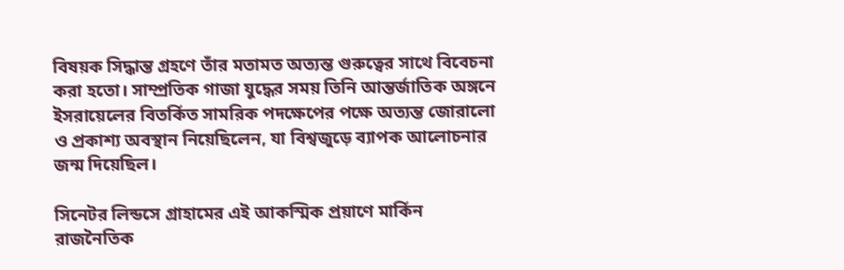বিষয়ক সিদ্ধান্ত গ্রহণে তাঁর মতামত অত্যন্ত গুরুত্বের সাথে বিবেচনা করা হতো। সাম্প্রতিক গাজা যুদ্ধের সময় তিনি আন্তর্জাতিক অঙ্গনে ইসরায়েলের বিতর্কিত সামরিক পদক্ষেপের পক্ষে অত্যন্ত জোরালো ও প্রকাশ্য অবস্থান নিয়েছিলেন, যা বিশ্বজুড়ে ব্যাপক আলোচনার জন্ম দিয়েছিল।

সিনেটর লিন্ডসে গ্রাহামের এই আকস্মিক প্রয়াণে মার্কিন রাজনৈতিক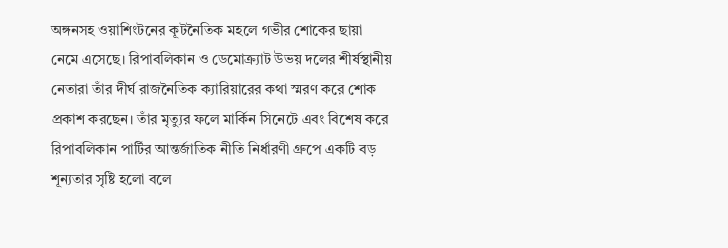অঙ্গনসহ ওয়াশিংটনের কূটনৈতিক মহলে গভীর শোকের ছায়া নেমে এসেছে। রিপাবলিকান ও ডেমোক্র্যাট উভয় দলের শীর্ষস্থানীয় নেতারা তাঁর দীর্ঘ রাজনৈতিক ক্যারিয়ারের কথা স্মরণ করে শোক প্রকাশ করছেন। তাঁর মৃত্যুর ফলে মার্কিন সিনেটে এবং বিশেষ করে রিপাবলিকান পার্টির আন্তর্জাতিক নীতি নির্ধারণী গ্রুপে একটি বড় শূন্যতার সৃষ্টি হলো বলে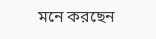মনে করছেন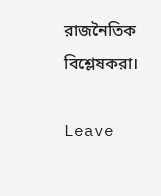রাজনৈতিক বিশ্লেষকরা।

Leave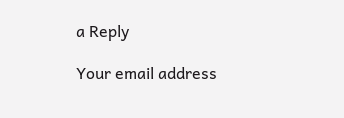a Reply

Your email address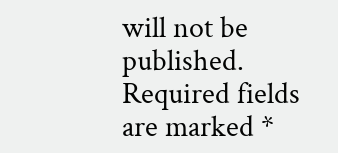will not be published. Required fields are marked *